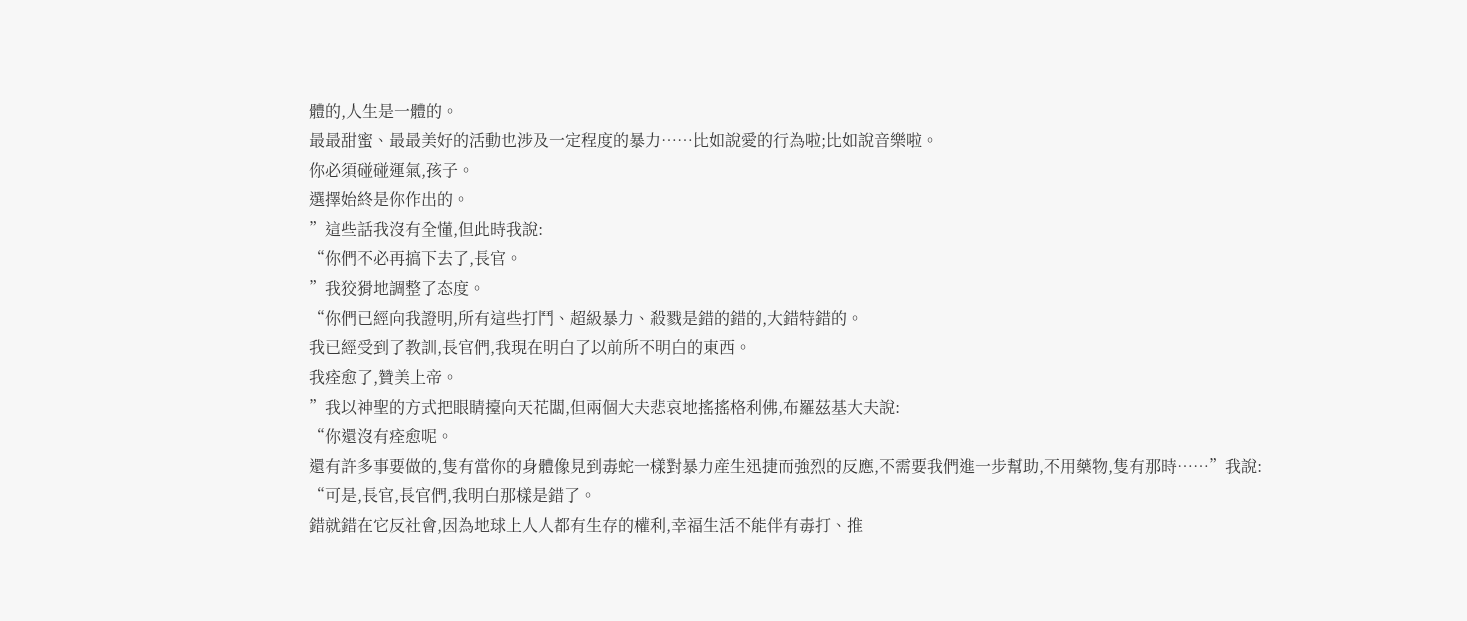體的,人生是一體的。
最最甜蜜、最最美好的活動也涉及一定程度的暴力……比如說愛的行為啦;比如說音樂啦。
你必須碰碰運氣,孩子。
選擇始終是你作出的。
”這些話我沒有全懂,但此時我說:
“你們不必再搞下去了,長官。
”我狡猾地調整了态度。
“你們已經向我證明,所有這些打鬥、超級暴力、殺戮是錯的錯的,大錯特錯的。
我已經受到了教訓,長官們,我現在明白了以前所不明白的東西。
我痊愈了,贊美上帝。
”我以神聖的方式把眼睛擡向天花闆,但兩個大夫悲哀地搖搖格利佛,布羅茲基大夫說:
“你還沒有痊愈呢。
還有許多事要做的,隻有當你的身體像見到毒蛇一樣對暴力産生迅捷而強烈的反應,不需要我們進一步幫助,不用藥物,隻有那時……”我說:
“可是,長官,長官們,我明白那樣是錯了。
錯就錯在它反社會,因為地球上人人都有生存的權利,幸福生活不能伴有毒打、推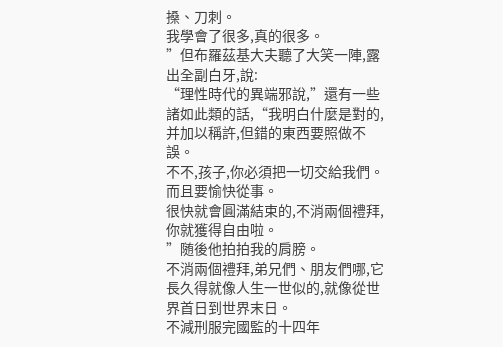搡、刀刺。
我學會了很多,真的很多。
”但布羅茲基大夫聽了大笑一陣,露出全副白牙,說:
“理性時代的異端邪說,”還有一些諸如此類的話,“我明白什麼是對的,并加以稱許,但錯的東西要照做不誤。
不不,孩子,你必須把一切交給我們。
而且要愉快從事。
很快就會圓滿結束的,不消兩個禮拜,你就獲得自由啦。
”随後他拍拍我的肩膀。
不消兩個禮拜,弟兄們、朋友們哪,它長久得就像人生一世似的,就像從世界首日到世界末日。
不減刑服完國監的十四年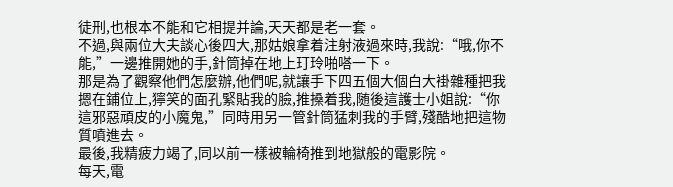徒刑,也根本不能和它相提并論,天天都是老一套。
不過,與兩位大夫談心後四大,那姑娘拿着注射液過來時,我說:“哦,你不能,”一邊推開她的手,針筒掉在地上玎玲啪嗒一下。
那是為了觀察他們怎麼辦,他們呢,就讓手下四五個大個白大褂雜種把我摁在鋪位上,獰笑的面孔緊貼我的臉,推搡着我,随後這護士小姐說:“你這邪惡頑皮的小魔鬼,”同時用另一管針筒猛刺我的手臂,殘酷地把這物質噴進去。
最後,我精疲力竭了,同以前一樣被輪椅推到地獄般的電影院。
每天,電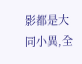影都是大同小異,全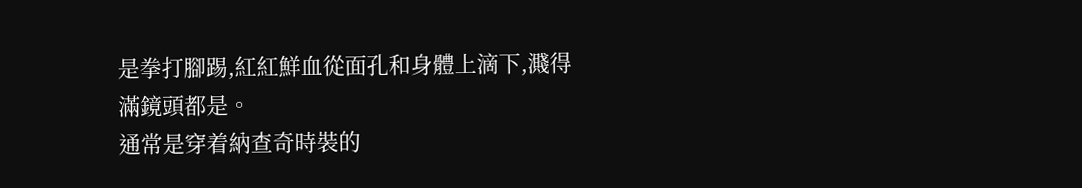是拳打腳踢,紅紅鮮血從面孔和身體上滴下,濺得滿鏡頭都是。
通常是穿着納查奇時裝的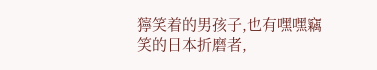獰笑着的男孩子,也有嘿嘿竊笑的日本折磨者,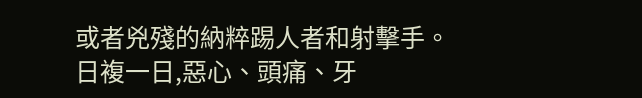或者兇殘的納粹踢人者和射擊手。
日複一日,惡心、頭痛、牙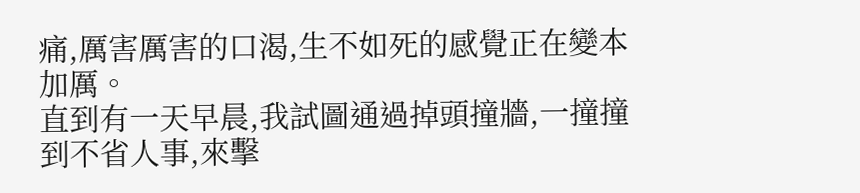痛,厲害厲害的口渴,生不如死的感覺正在變本加厲。
直到有一天早晨,我試圖通過掉頭撞牆,一撞撞到不省人事,來擊